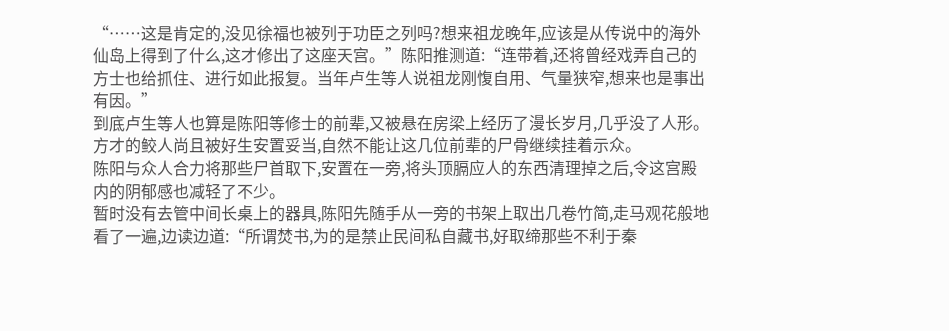“……这是肯定的,没见徐福也被列于功臣之列吗?想来祖龙晚年,应该是从传说中的海外仙岛上得到了什么,这才修出了这座天宫。”陈阳推测道:“连带着,还将曾经戏弄自己的方士也给抓住、进行如此报复。当年卢生等人说祖龙刚愎自用、气量狭窄,想来也是事出有因。”
到底卢生等人也算是陈阳等修士的前辈,又被悬在房梁上经历了漫长岁月,几乎没了人形。方才的鲛人尚且被好生安置妥当,自然不能让这几位前辈的尸骨继续挂着示众。
陈阳与众人合力将那些尸首取下,安置在一旁,将头顶膈应人的东西清理掉之后,令这宫殿内的阴郁感也减轻了不少。
暂时没有去管中间长桌上的器具,陈阳先随手从一旁的书架上取出几卷竹简,走马观花般地看了一遍,边读边道:“所谓焚书,为的是禁止民间私自藏书,好取缔那些不利于秦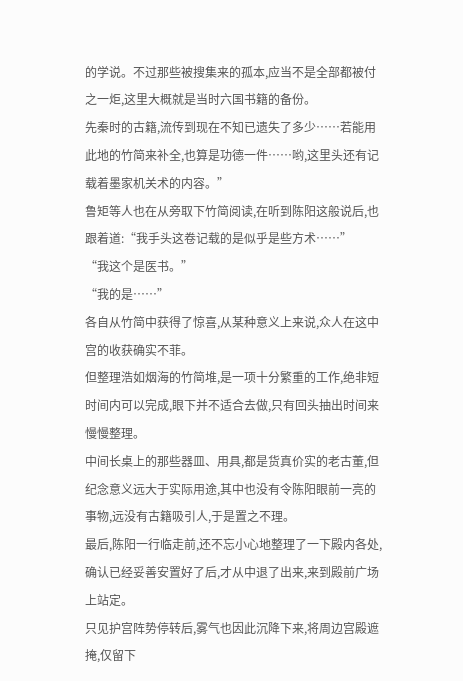的学说。不过那些被搜集来的孤本,应当不是全部都被付之一炬,这里大概就是当时六国书籍的备份。
先秦时的古籍,流传到现在不知已遗失了多少……若能用此地的竹简来补全,也算是功德一件……哟,这里头还有记载着墨家机关术的内容。”
鲁矩等人也在从旁取下竹简阅读,在听到陈阳这般说后,也跟着道:“我手头这卷记载的是似乎是些方术……”
“我这个是医书。”
“我的是……”
各自从竹简中获得了惊喜,从某种意义上来说,众人在这中宫的收获确实不菲。
但整理浩如烟海的竹简堆,是一项十分繁重的工作,绝非短时间内可以完成,眼下并不适合去做,只有回头抽出时间来慢慢整理。
中间长桌上的那些器皿、用具,都是货真价实的老古董,但纪念意义远大于实际用途,其中也没有令陈阳眼前一亮的事物,远没有古籍吸引人,于是置之不理。
最后,陈阳一行临走前,还不忘小心地整理了一下殿内各处,确认已经妥善安置好了后,才从中退了出来,来到殿前广场上站定。
只见护宫阵势停转后,雾气也因此沉降下来,将周边宫殿遮掩,仅留下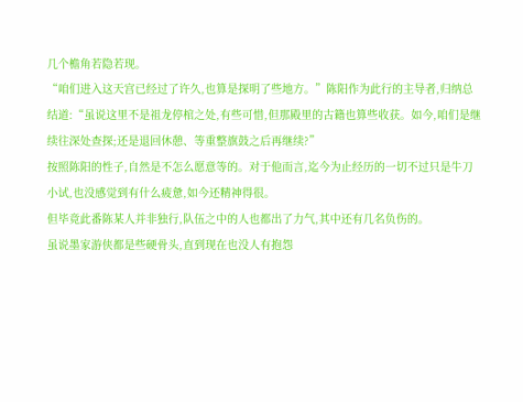几个檐角若隐若现。
“咱们进入这天宫已经过了许久,也算是探明了些地方。”陈阳作为此行的主导者,归纳总结道:“虽说这里不是祖龙停棺之处,有些可惜,但那殿里的古籍也算些收获。如今,咱们是继续往深处查探;还是退回休憩、等重整旗鼓之后再继续?”
按照陈阳的性子,自然是不怎么愿意等的。对于他而言,迄今为止经历的一切不过只是牛刀小试,也没感觉到有什么疲惫,如今还精神得很。
但毕竟此番陈某人并非独行,队伍之中的人也都出了力气,其中还有几名负伤的。
虽说墨家游侠都是些硬骨头,直到现在也没人有抱怨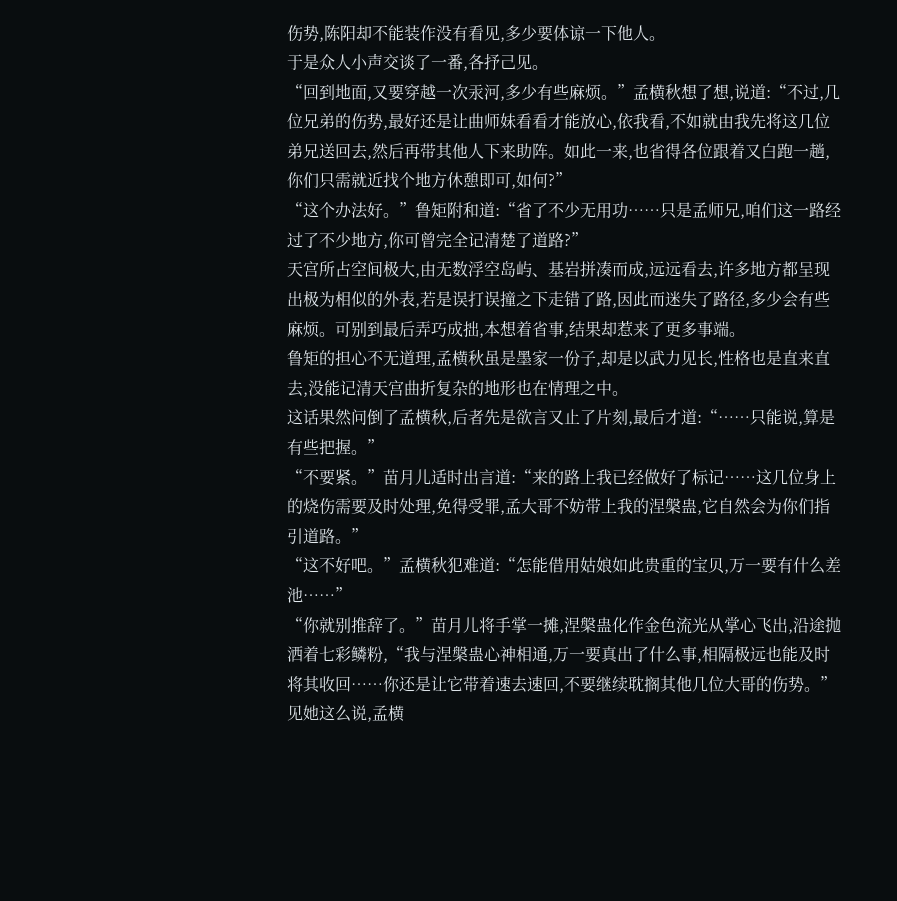伤势,陈阳却不能装作没有看见,多少要体谅一下他人。
于是众人小声交谈了一番,各抒己见。
“回到地面,又要穿越一次汞河,多少有些麻烦。”孟横秋想了想,说道:“不过,几位兄弟的伤势,最好还是让曲师妹看看才能放心,依我看,不如就由我先将这几位弟兄送回去,然后再带其他人下来助阵。如此一来,也省得各位跟着又白跑一趟,你们只需就近找个地方休憩即可,如何?”
“这个办法好。”鲁矩附和道:“省了不少无用功……只是孟师兄,咱们这一路经过了不少地方,你可曾完全记清楚了道路?”
天宫所占空间极大,由无数浮空岛屿、基岩拼凑而成,远远看去,许多地方都呈现出极为相似的外表,若是误打误撞之下走错了路,因此而迷失了路径,多少会有些麻烦。可别到最后弄巧成拙,本想着省事,结果却惹来了更多事端。
鲁矩的担心不无道理,孟横秋虽是墨家一份子,却是以武力见长,性格也是直来直去,没能记清天宫曲折复杂的地形也在情理之中。
这话果然问倒了孟横秋,后者先是欲言又止了片刻,最后才道:“……只能说,算是有些把握。”
“不要紧。”苗月儿适时出言道:“来的路上我已经做好了标记……这几位身上的烧伤需要及时处理,免得受罪,孟大哥不妨带上我的涅槃蛊,它自然会为你们指引道路。”
“这不好吧。”孟横秋犯难道:“怎能借用姑娘如此贵重的宝贝,万一要有什么差池……”
“你就别推辞了。”苗月儿将手掌一摊,涅槃蛊化作金色流光从掌心飞出,沿途抛洒着七彩鳞粉,“我与涅槃蛊心神相通,万一要真出了什么事,相隔极远也能及时将其收回……你还是让它带着速去速回,不要继续耽搁其他几位大哥的伤势。”
见她这么说,孟横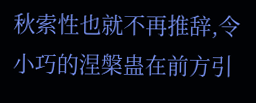秋索性也就不再推辞,令小巧的涅槃蛊在前方引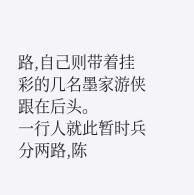路,自己则带着挂彩的几名墨家游侠跟在后头。
一行人就此暂时兵分两路,陈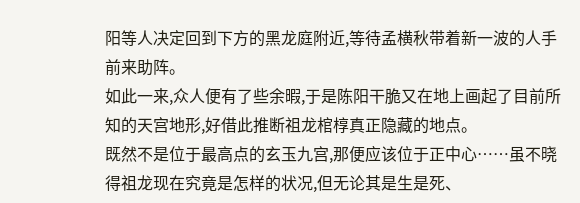阳等人决定回到下方的黑龙庭附近,等待孟横秋带着新一波的人手前来助阵。
如此一来,众人便有了些余暇,于是陈阳干脆又在地上画起了目前所知的天宫地形,好借此推断祖龙棺椁真正隐藏的地点。
既然不是位于最高点的玄玉九宫,那便应该位于正中心……虽不晓得祖龙现在究竟是怎样的状况,但无论其是生是死、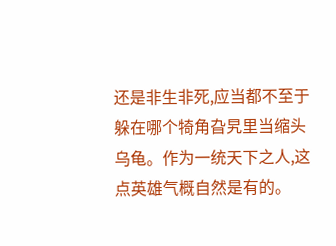还是非生非死,应当都不至于躲在哪个犄角旮旯里当缩头乌龟。作为一统天下之人,这点英雄气概自然是有的。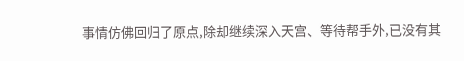事情仿佛回归了原点,除却继续深入天宫、等待帮手外,已没有其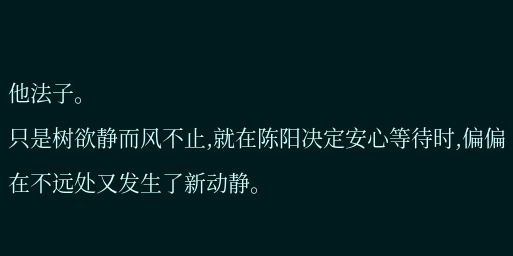他法子。
只是树欲静而风不止,就在陈阳决定安心等待时,偏偏在不远处又发生了新动静。